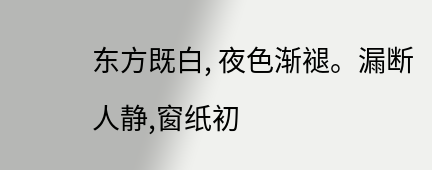东方既白, 夜色渐褪。漏断人静,窗纸初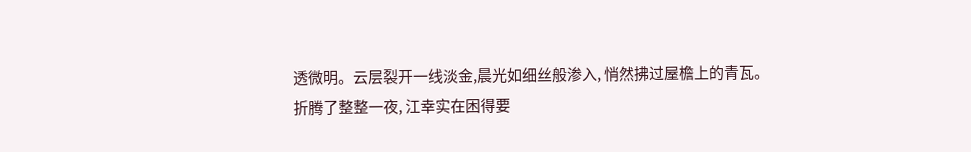透微明。云层裂开一线淡金,晨光如细丝般渗入, 悄然拂过屋檐上的青瓦。
折腾了整整一夜, 江幸实在困得要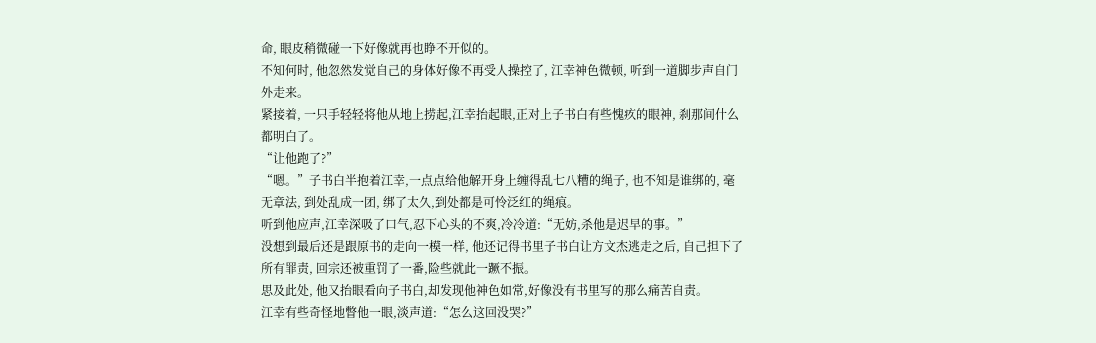命, 眼皮稍微碰一下好像就再也睁不开似的。
不知何时, 他忽然发觉自己的身体好像不再受人操控了, 江幸神色微顿, 听到一道脚步声自门外走来。
紧接着, 一只手轻轻将他从地上捞起,江幸抬起眼,正对上子书白有些愧疚的眼神, 刹那间什么都明白了。
“让他跑了?”
“嗯。”子书白半抱着江幸,一点点给他解开身上缠得乱七八糟的绳子, 也不知是谁绑的, 毫无章法, 到处乱成一团, 绑了太久,到处都是可怜泛红的绳痕。
听到他应声,江幸深吸了口气,忍下心头的不爽,冷冷道:“无妨,杀他是迟早的事。”
没想到最后还是跟原书的走向一模一样, 他还记得书里子书白让方文杰逃走之后, 自己担下了所有罪责, 回宗还被重罚了一番,险些就此一蹶不振。
思及此处, 他又抬眼看向子书白,却发现他神色如常,好像没有书里写的那么痛苦自责。
江幸有些奇怪地瞥他一眼,淡声道:“怎么这回没哭?”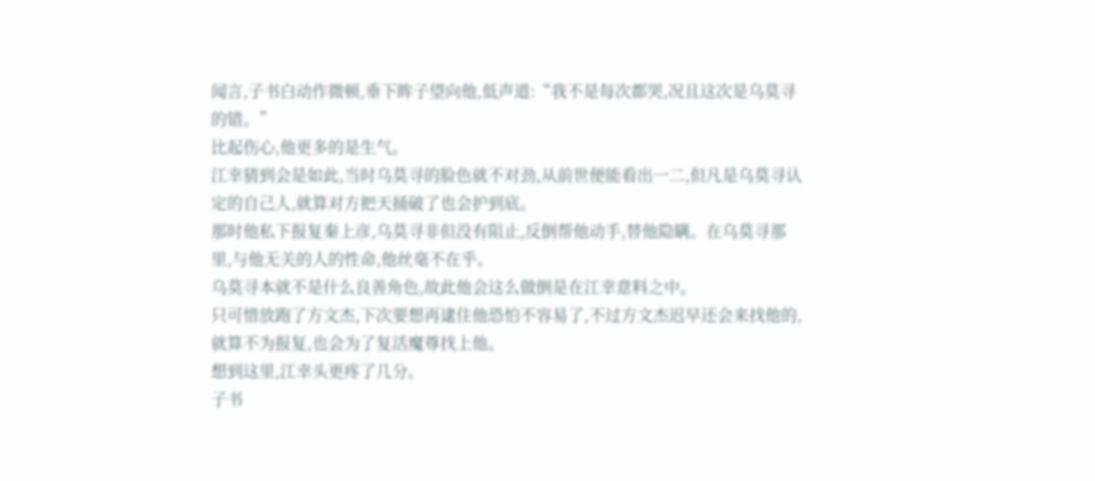闻言,子书白动作微顿,垂下眸子望向他,低声道:“我不是每次都哭,况且这次是乌莫寻的错。”
比起伤心,他更多的是生气。
江幸猜到会是如此,当时乌莫寻的脸色就不对劲,从前世便能看出一二,但凡是乌莫寻认定的自己人,就算对方把天捅破了也会护到底。
那时他私下报复秦上彦,乌莫寻非但没有阻止,反倒帮他动手,替他隐瞒。在乌莫寻那里,与他无关的人的性命,他丝毫不在乎。
乌莫寻本就不是什么良善角色,故此他会这么做倒是在江幸意料之中。
只可惜放跑了方文杰,下次要想再逮住他恐怕不容易了,不过方文杰迟早还会来找他的,就算不为报复,也会为了复活魔尊找上他。
想到这里,江幸头更疼了几分。
子书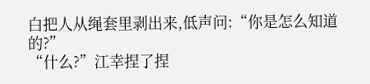白把人从绳套里剥出来,低声问:“你是怎么知道的?”
“什么?”江幸捏了捏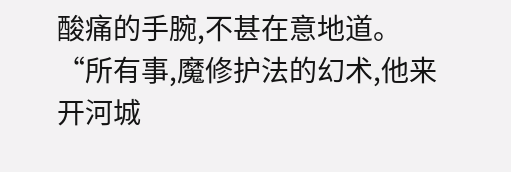酸痛的手腕,不甚在意地道。
“所有事,魔修护法的幻术,他来开河城